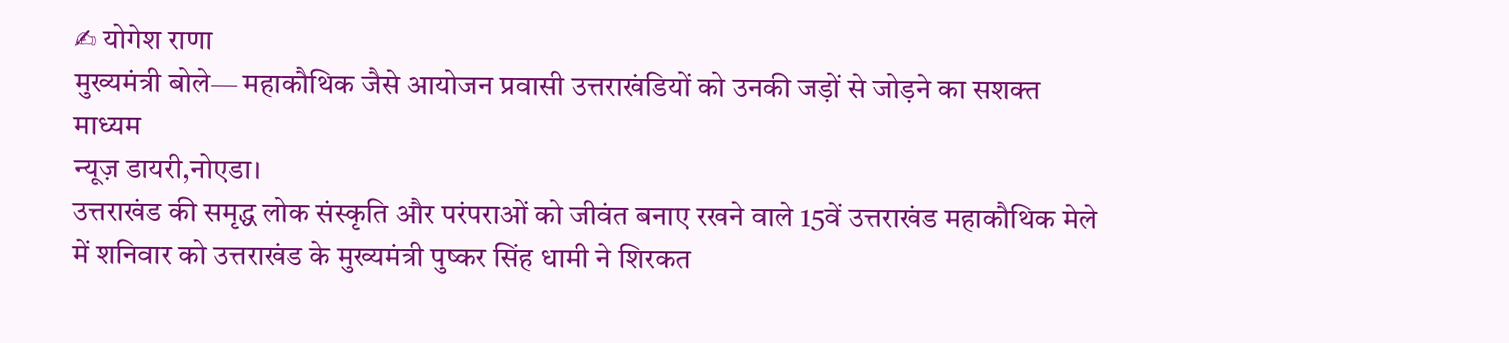✍ योगेश राणा
मुख्यमंत्री बोले— महाकौथिक जैसे आयोजन प्रवासी उत्तराखंडियों को उनकी जड़ों से जोड़ने का सशक्त माध्यम
न्यूज़ डायरी,नोएडा।
उत्तराखंड की समृद्ध लोक संस्कृति और परंपराओं को जीवंत बनाए रखने वाले 15वें उत्तराखंड महाकौथिक मेले में शनिवार को उत्तराखंड के मुख्यमंत्री पुष्कर सिंह धामी ने शिरकत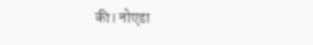की। नोएडा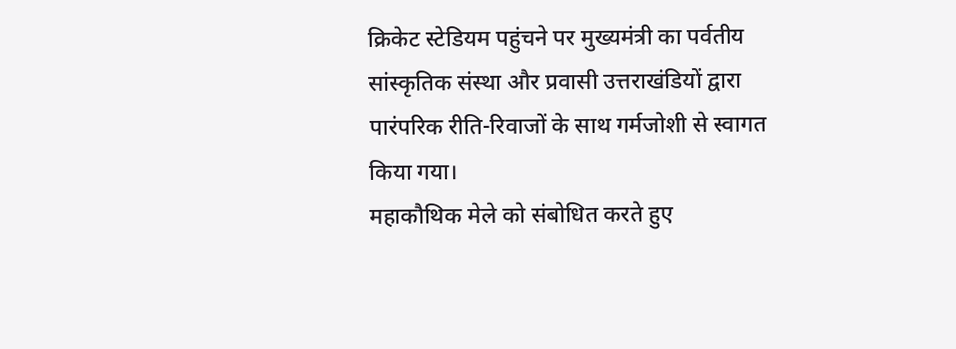क्रिकेट स्टेडियम पहुंचने पर मुख्यमंत्री का पर्वतीय सांस्कृतिक संस्था और प्रवासी उत्तराखंडियों द्वारा पारंपरिक रीति-रिवाजों के साथ गर्मजोशी से स्वागत किया गया।
महाकौथिक मेले को संबोधित करते हुए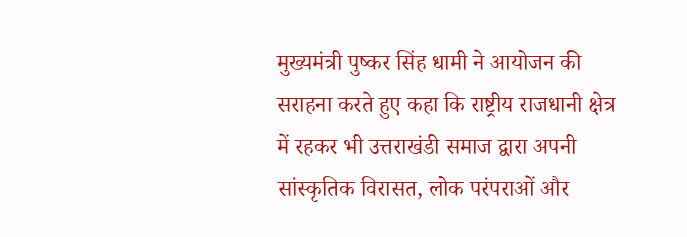मुख्यमंत्री पुष्कर सिंह धामी ने आयोजन की सराहना करते हुए कहा कि राष्ट्रीय राजधानी क्षेत्र में रहकर भी उत्तराखंडी समाज द्वारा अपनी सांस्कृतिक विरासत, लोक परंपराओं और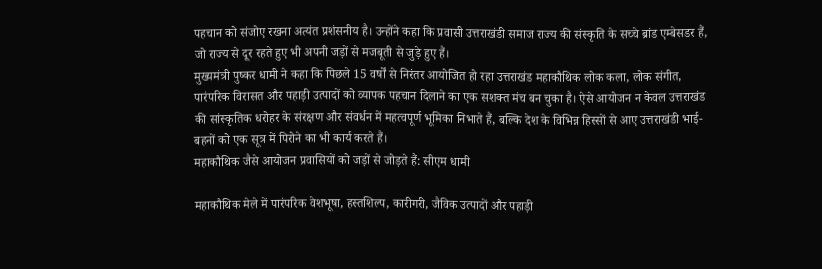पहचान को संजोए रखना अत्यंत प्रशंसनीय है। उन्होंने कहा कि प्रवासी उत्तराखंडी समाज राज्य की संस्कृति के सच्चे ब्रांड एम्बेसडर हैं, जो राज्य से दूर रहते हुए भी अपनी जड़ों से मजबूती से जुड़े हुए हैं।
मुख्यमंत्री पुष्कर धामी ने कहा कि पिछले 15 वर्षों से निरंतर आयोजित हो रहा उत्तराखंड महाकौथिक लोक कला, लोक संगीत, पारंपरिक विरासत और पहाड़ी उत्पादों को व्यापक पहचान दिलाने का एक सशक्त मंच बन चुका है। ऐसे आयोजन न केवल उत्तराखंड की सांस्कृतिक धरोहर के संरक्षण और संवर्धन में महत्वपूर्ण भूमिका निभाते हैं, बल्कि देश के विभिन्न हिस्सों से आए उत्तराखंडी भाई-बहनों को एक सूत्र में पिरोने का भी कार्य करते हैं।
महाकौथिक जैसे आयोजन प्रवासियों को जड़ों से जोड़ते हैं: सीएम धामी

महाकौथिक मेले में पारंपरिक वेशभूषा, हस्तशिल्प, कारीगरी, जैविक उत्पादों और पहाड़ी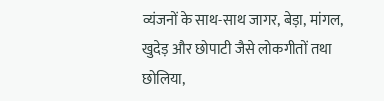व्यंजनों के साथ-साथ जागर, बेड़ा, मांगल, खुदेड़ और छोपाटी जैसे लोकगीतों तथा छोलिया,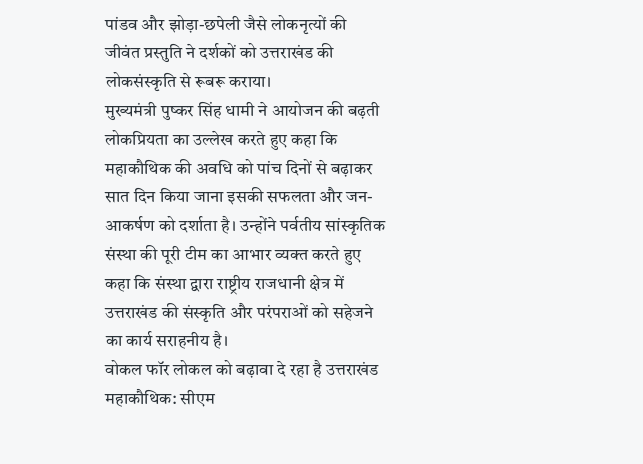पांडव और झोड़ा-छपेली जैसे लोकनृत्यों की जीवंत प्रस्तुति ने दर्शकों को उत्तराखंड की लोकसंस्कृति से रूबरू कराया।
मुख्यमंत्री पुष्कर सिंह धामी ने आयोजन की बढ़ती लोकप्रियता का उल्लेख करते हुए कहा कि महाकौथिक की अवधि को पांच दिनों से बढ़ाकर सात दिन किया जाना इसकी सफलता और जन-आकर्षण को दर्शाता है। उन्होंने पर्वतीय सांस्कृतिक संस्था की पूरी टीम का आभार व्यक्त करते हुए कहा कि संस्था द्वारा राष्ट्रीय राजधानी क्षेत्र में उत्तराखंड की संस्कृति और परंपराओं को सहेजने का कार्य सराहनीय है।
वोकल फॉर लोकल को बढ़ावा दे रहा है उत्तराखंड महाकौथिक: सीएम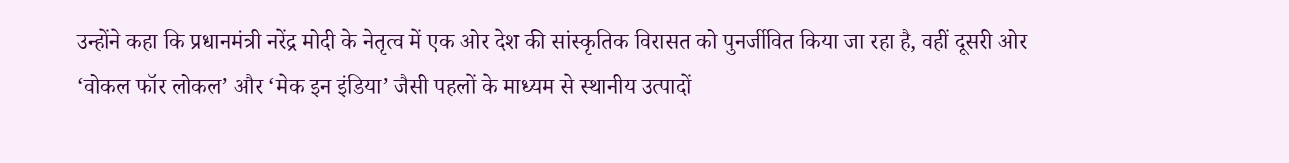उन्होंने कहा कि प्रधानमंत्री नरेंद्र मोदी के नेतृत्व में एक ओर देश की सांस्कृतिक विरासत को पुनर्जीवित किया जा रहा है, वहीं दूसरी ओर ‘वोकल फॉर लोकल’ और ‘मेक इन इंडिया’ जैसी पहलों के माध्यम से स्थानीय उत्पादों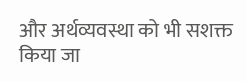और अर्थव्यवस्था को भी सशक्त किया जा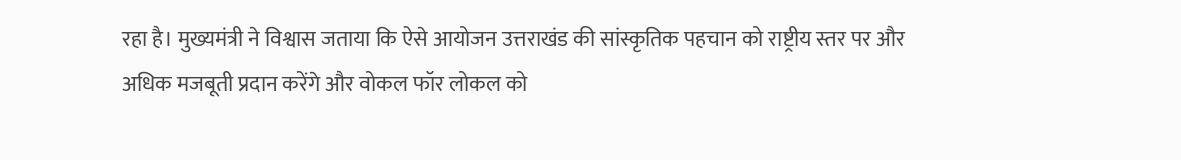रहा है। मुख्यमंत्री ने विश्वास जताया कि ऐसे आयोजन उत्तराखंड की सांस्कृतिक पहचान को राष्ट्रीय स्तर पर और अधिक मजबूती प्रदान करेंगे और वोकल फॉर लोकल को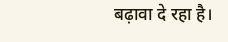बढ़ावा दे रहा है।